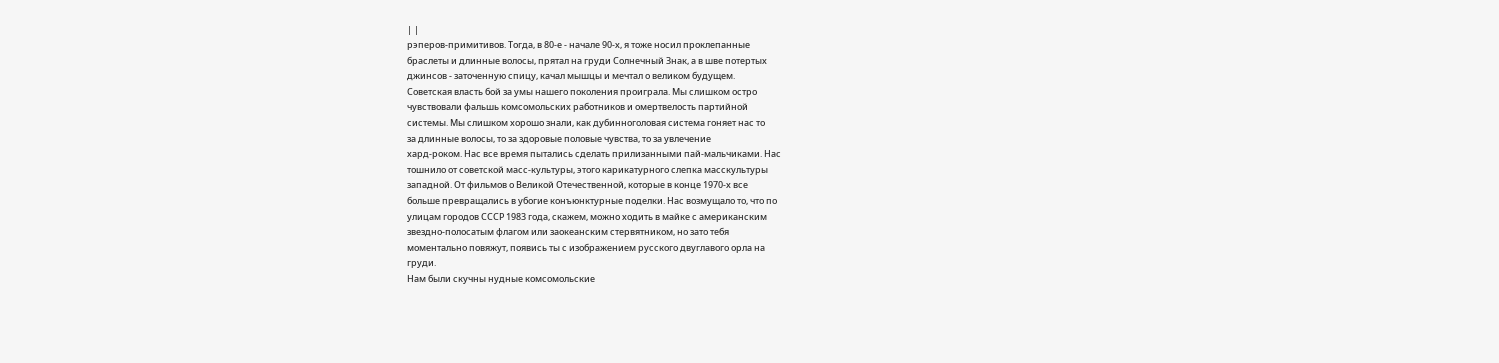| |
рэперов-примитивов. Тогда, в 80-е - начале 90-х, я тоже носил проклепанные
браслеты и длинные волосы, прятал на груди Солнечный Знак, а в шве потертых
джинсов - заточенную спицу, качал мышцы и мечтал о великом будущем.
Советская власть бой за умы нашего поколения проиграла. Мы слишком остро
чувствовали фальшь комсомольских работников и омертвелость партийной
системы. Мы слишком хорошо знали, как дубинноголовая система гоняет нас то
за длинные волосы, то за здоровые половые чувства, то за увлечение
хард-роком. Нас все время пытались сделать прилизанными пай-мальчиками. Нас
тошнило от советской масс-культуры, этого карикатурного слепка масскультуры
западной. От фильмов о Великой Отечественной, которые в конце 1970-х все
больше превращались в убогие конъюнктурные поделки. Нас возмущало то, что по
улицам городов СССР 1983 года, скажем, можно ходить в майке с американским
звездно-полосатым флагом или заокеанским стервятником, но зато тебя
моментально повяжут, появись ты с изображением русского двуглавого орла на
груди.
Нам были скучны нудные комсомольские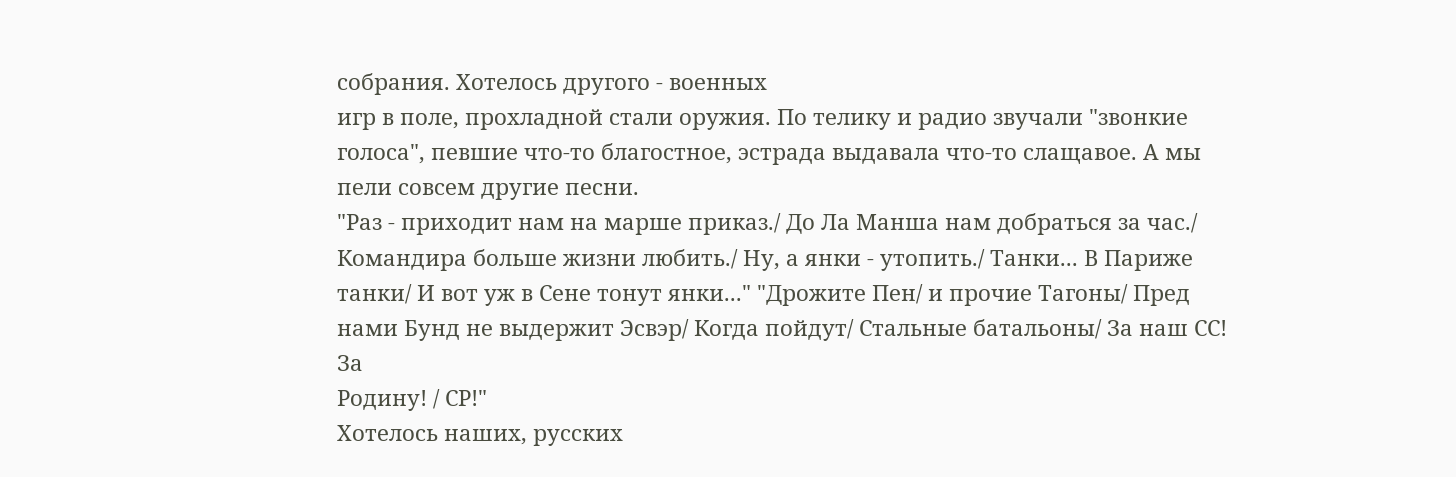собрания. Хотелось другого - военных
игр в поле, прохладной стали оружия. По телику и радио звучали "звонкие
голоса", певшие что-то благостное, эстрада выдавала что-то слащавое. А мы
пели совсем другие песни.
"Раз - приходит нам на марше приказ./ До Ла Манша нам добраться за час./
Командира больше жизни любить./ Ну, а янки - утопить./ Танки... В Париже
танки/ И вот уж в Сене тонут янки..." "Дрожите Пен/ и прочие Тагоны/ Пред
нами Бунд не выдержит Эсвэр/ Когда пойдут/ Стальные батальоны/ За наш СС! За
Родину! / СР!"
Хотелось наших, русских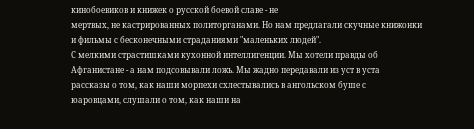кинобоевиков и книжек о русской боевой славе - не
мертвых, не кастрированных политорганами. Но нам предлагали скучные книжонки
и фильмы с бесконечными страданиями "маленьких людей".
С мелкими страстишками кухонной интеллигенции. Мы хотели правды об
Афганистане - а нам подсовывали ложь. Мы жадно передавали из уст в уста
рассказы о том, как наши морпехи схлестывались в ангольском буше с
юаровцами, слушали о том, как наши на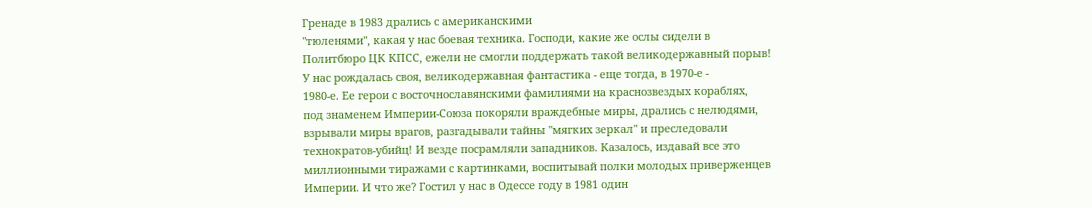Гренаде в 1983 дрались с американскими
"тюленями", какая у нас боевая техника. Господи, какие же ослы сидели в
Политбюро ЦК КПСС, ежели не смогли поддержать такой великодержавный порыв!
У нас рождалась своя, великодержавная фантастика - еще тогда, в 1970-е -
1980-е. Ее герои с восточнославянскими фамилиями на краснозвездых кораблях,
под знаменем Империи-Союза покоряли враждебные миры, дрались с нелюдями,
взрывали миры врагов, разгадывали тайны "мягких зеркал" и преследовали
технократов-убийц! И везде посрамляли западников. Казалось, издавай все это
миллионными тиражами с картинками, воспитывай полки молодых приверженцев
Империи. И что же? Гостил у нас в Одессе году в 1981 один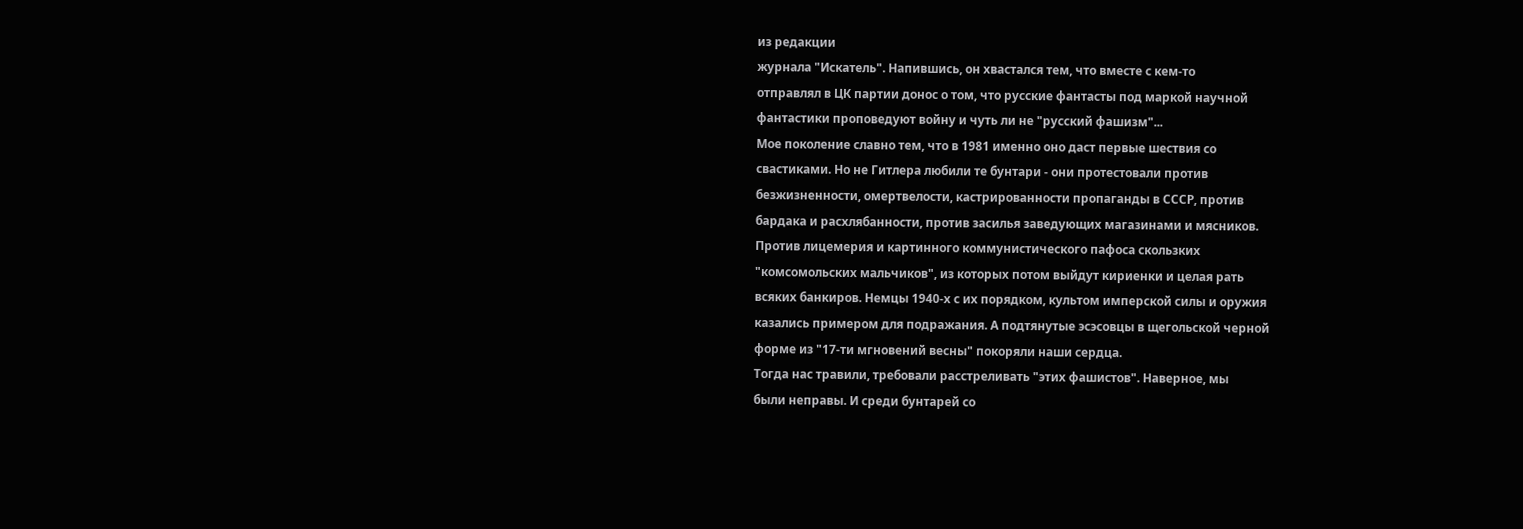из редакции
журнала "Искатель". Напившись, он хвастался тем, что вместе с кем-то
отправлял в ЦК партии донос о том, что русские фантасты под маркой научной
фантастики проповедуют войну и чуть ли не "русский фашизм"...
Мое поколение славно тем, что в 1981 именно оно даст первые шествия со
свастиками. Но не Гитлера любили те бунтари - они протестовали против
безжизненности, омертвелости, кастрированности пропаганды в СССР, против
бардака и расхлябанности, против засилья заведующих магазинами и мясников.
Против лицемерия и картинного коммунистического пафоса скользких
"комсомольских мальчиков", из которых потом выйдут кириенки и целая рать
всяких банкиров. Немцы 1940-х с их порядком, культом имперской силы и оружия
казались примером для подражания. А подтянутые эсэсовцы в щегольской черной
форме из "17-ти мгновений весны" покоряли наши сердца.
Тогда нас травили, требовали расстреливать "этих фашистов". Наверное, мы
были неправы. И среди бунтарей со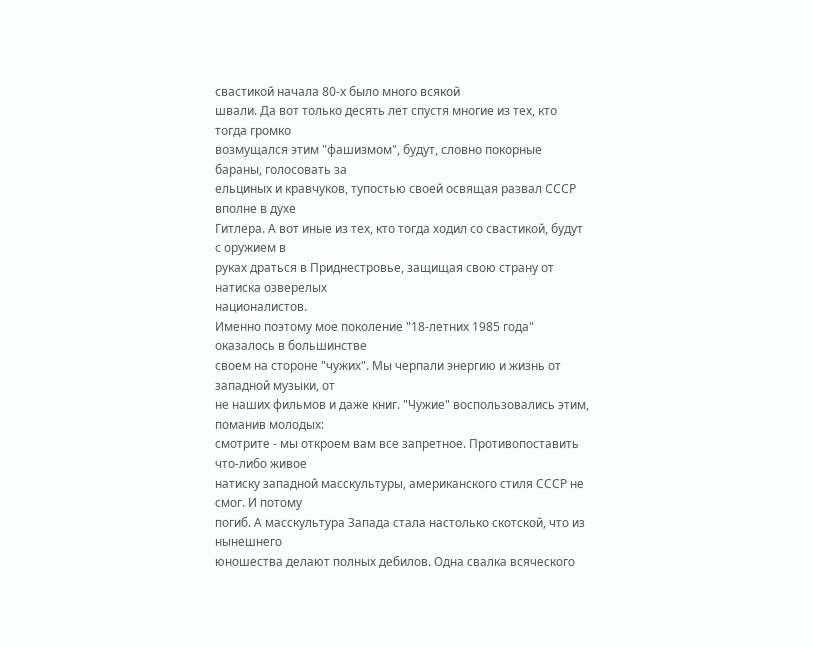свастикой начала 80-х было много всякой
швали. Да вот только десять лет спустя многие из тех, кто тогда громко
возмущался этим "фашизмом", будут, словно покорные бараны, голосовать за
ельциных и кравчуков, тупостью своей освящая развал СССР вполне в духе
Гитлера. А вот иные из тех, кто тогда ходил со свастикой, будут с оружием в
руках драться в Приднестровье, защищая свою страну от натиска озверелых
националистов.
Именно поэтому мое поколение "18-летних 1985 года" оказалось в большинстве
своем на стороне "чужих". Мы черпали энергию и жизнь от западной музыки, от
не наших фильмов и даже книг. "Чужие" воспользовались этим, поманив молодых:
смотрите - мы откроем вам все запретное. Противопоставить что-либо живое
натиску западной масскультуры, американского стиля СССР не смог. И потому
погиб. А масскультура Запада стала настолько скотской, что из нынешнего
юношества делают полных дебилов. Одна свалка всяческого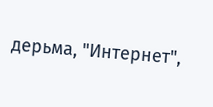дерьма, "Интернет",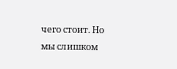чего стоит. Но мы слишком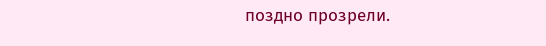поздно прозрели.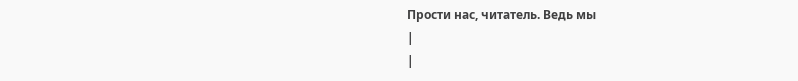Прости нас, читатель. Ведь мы
|
|